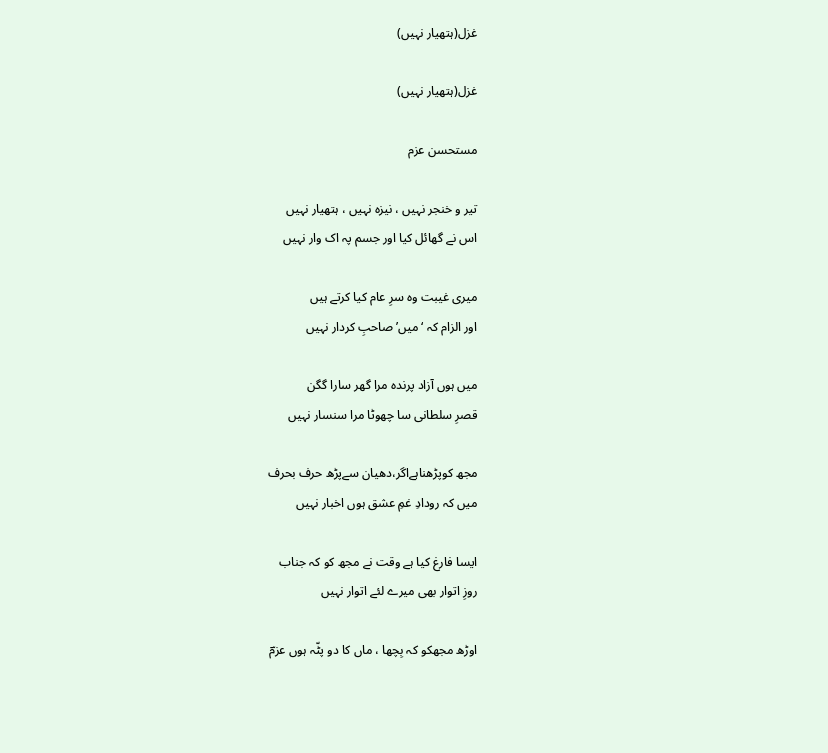غزل(ہتھیار نہیں)

غزل(ہتھیار نہیں)

مستحسن عزم

تیر و خنجر نہیں ، نیزہ نہیں ، ہتھیار نہیں
اس نے گھائل کیا اور جسم پہ اک وار نہیں

میری غیبت وہ سرِ عام کیا کرتے ہیں
اور الزام کہ ‘ میں’ صاحبِ کردار نہیں

میں ہوں آزاد پرندہ مرا گھر سارا گگن
قصرِ سلطانی سا چھوٹا مرا سنسار نہیں

مجھ کوپڑھناہےاگر،دھیان سےپڑھ حرف بحرف
میں کہ رودادِ غمِ عشق ہوں اخبار نہیں

ایسا فارغ کیا ہے وقت نے مجھ کو کہ جناب
روزِ اتوار بھی میرے لئے اتوار نہیں

اوڑھ مجھکو کہ بِچھا ، ماں کا دو پٹّہ ہوں عزمؔ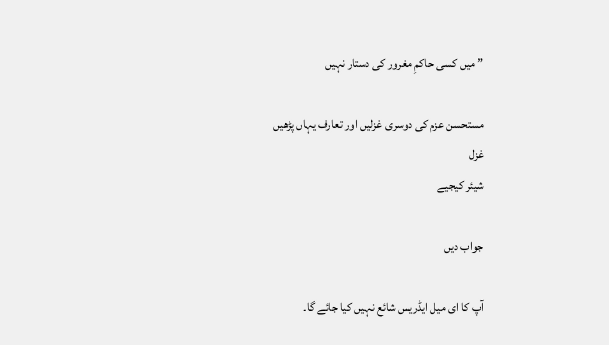” میں کسی حاکمِ مغرور کی دستار نہیں

مستحسن عزم کی دوسری غزلیں اور تعارف یہاں پڑھیں
غزل
شیئر کیجیے

جواب دیں

آپ کا ای میل ایڈریس شائع نہیں کیا جائے گا۔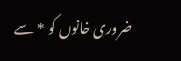ضروری خانوں کو * سے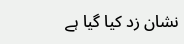نشان زد کیا گیا ہے